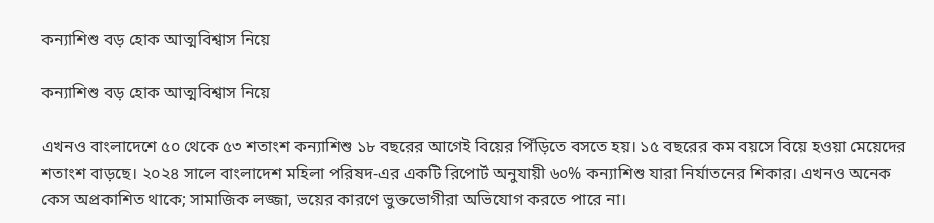কন্যাশিশু বড় হোক আত্মবিশ্বাস নিয়ে

কন্যাশিশু বড় হোক আত্মবিশ্বাস নিয়ে

এখনও বাংলাদেশে ৫০ থেকে ৫৩ শতাংশ কন্যাশিশু ১৮ বছরের আগেই বিয়ের পিঁড়িতে বসতে হয়। ১৫ বছরের কম বয়সে বিয়ে হওয়া মেয়েদের শতাংশ বাড়ছে। ২০২৪ সালে বাংলাদেশ মহিলা পরিষদ-এর একটি রিপোর্ট অনুযায়ী ৬০% কন্যাশিশু যারা নির্যাতনের শিকার। এখনও অনেক কেস অপ্রকাশিত থাকে; সামাজিক লজ্জা, ভয়ের কারণে ভুক্তভোগীরা অভিযোগ করতে পারে না।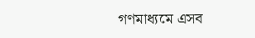গণমাধ্যমে এসব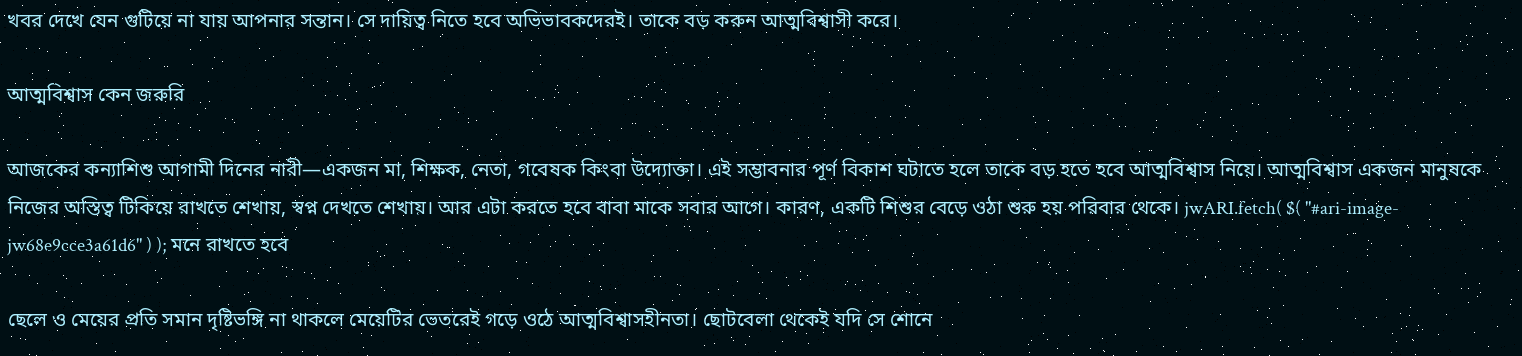খবর দেখে যেন গুটিয়ে না যায় আপনার সন্তান। সে দায়িত্ব নিতে হবে অভিভাবকদেরই। তাকে বড় করুন আত্মবিশ্বাসী করে।

আত্মবিশ্বাস কেন জরুরি

আজকের কন্যাশিশু আগামী দিনের নারী—একজন মা, শিক্ষক, নেতা, গবেষক কিংবা উদ্যোক্তা। এই সম্ভাবনার পূর্ণ বিকাশ ঘটাতে হলে তাকে বড় হতে হবে আত্মবিশ্বাস নিয়ে। আত্মবিশ্বাস একজন মানুষকে নিজের অস্তিত্ব টিকিয়ে রাখতে শেখায়, স্বপ্ন দেখতে শেখায়। আর এটা করতে হবে বাবা মাকে সবার আগে। কারণ, একটি শিশুর বেড়ে ওঠা শুরু হয় পরিবার থেকে। jwARI.fetch( $( "#ari-image-jw68e9cce3a61d6" ) ); মনে রাখতে হবে

ছেলে ও মেয়ের প্রতি সমান দৃষ্টিভঙ্গি না থাকলে মেয়েটির ভেতরেই গড়ে ওঠে আত্মবিশ্বাসহীনতা। ছোটবেলা থেকেই যদি সে শোনে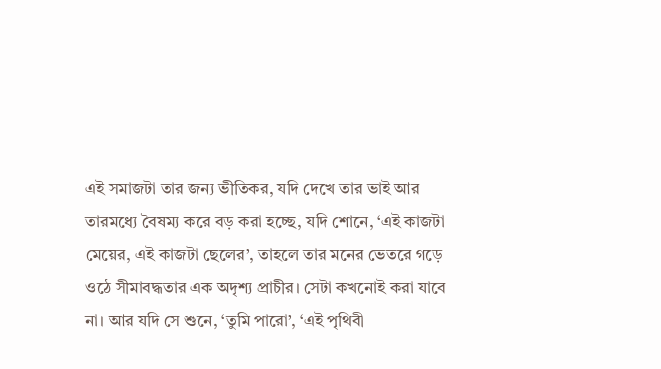এই সমাজটা তার জন্য ভীতিকর, যদি দেখে তার ভাই আর তারমধ্যে বৈষম্য করে বড় করা হচ্ছে, যদি শোনে, ‘এই কাজটা মেয়ের, এই কাজটা ছেলের’, তাহলে তার মনের ভেতরে গড়ে ওঠে সীমাবদ্ধতার এক অদৃশ্য প্রাচীর। সেটা কখনোই করা যাবে না। আর যদি সে শুনে, ‘তুমি পারো’, ‘এই পৃথিবী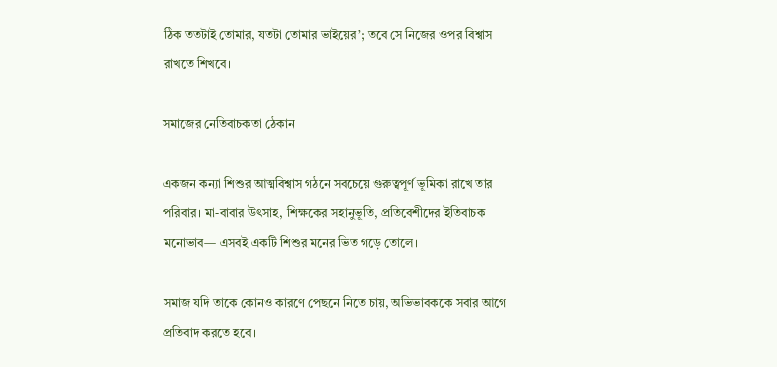ঠিক ততটাই তোমার, যতটা তোমার ভাইয়ের’; তবে সে নিজের ওপর বিশ্বাস রাখতে শিখবে।

সমাজের নেতিবাচকতা ঠেকান

একজন কন্যা শিশুর আত্মবিশ্বাস গঠনে সবচেয়ে গুরুত্বপূর্ণ ভূমিকা রাখে তার পরিবার। মা-বাবার উৎসাহ, শিক্ষকের সহানুভূতি, প্রতিবেশীদের ইতিবাচক মনোভাব— এসবই একটি শিশুর মনের ভিত গড়ে তোলে।

সমাজ যদি তাকে কোনও কারণে পেছনে নিতে চায়, অভিভাবককে সবার আগে প্রতিবাদ করতে হবে।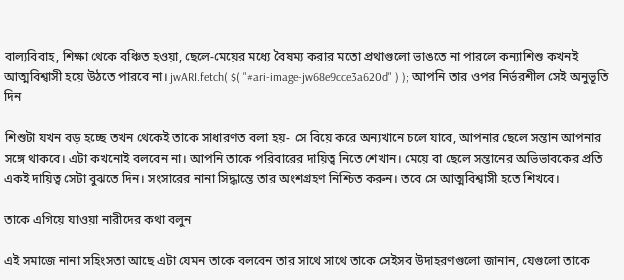বাল্যবিবাহ, শিক্ষা থেকে বঞ্চিত হওয়া, ছেলে-মেয়ের মধ্যে বৈষম্য করার মতো প্রথাগুলো ভাঙতে না পারলে কন্যাশিশু কখনই আত্মবিশ্বাসী হয়ে উঠতে পারবে না। jwARI.fetch( $( "#ari-image-jw68e9cce3a620d" ) ); আপনি তার ওপর নির্ভরশীল সেই অনুভূতি দিন

শিশুটা যখন বড় হচ্ছে তখন থেকেই তাকে সাধারণত বলা হয়- সে বিয়ে করে অন্যখানে চলে যাবে, আপনার ছেলে সন্তান আপনার সঙ্গে থাকবে। এটা কখনোই বলবেন না। আপনি তাকে পরিবারের দায়িত্ব নিতে শেখান। মেয়ে বা ছেলে সন্তানের অভিভাবকের প্রতি একই দায়িত্ব সেটা বুঝতে দিন। সংসারের নানা সিদ্ধান্তে তার অংশগ্রহণ নিশ্চিত করুন। তবে সে আত্মবিশ্বাসী হতে শিখবে।

তাকে এগিয়ে যাওয়া নারীদের কথা বলুন

এই সমাজে নানা সহিংসতা আছে এটা যেমন তাকে বলবেন তার সাথে সাথে তাকে সেইসব উদাহরণগুলো জানান, যেগুলো তাকে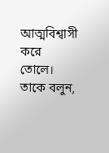আত্মবিশ্বাসী করে তোলে। তাকে বলুন,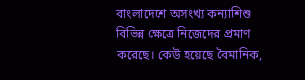বাংলাদেশে অসংখ্য কন্যাশিশু বিভিন্ন ক্ষেত্রে নিজেদের প্রমাণ করেছে। কেউ হয়েছে বৈমানিক,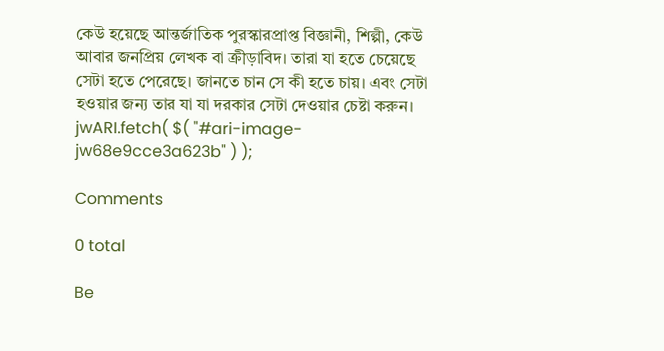কেউ হয়েছে আন্তর্জাতিক পুরস্কারপ্রাপ্ত বিজ্ঞানী, শিল্পী, কেউ আবার জনপ্রিয় লেখক বা ক্রীড়াবিদ। তারা যা হতে চেয়েছে সেটা হতে পেরেছে। জানতে চান সে কী হতে চায়। এবং সেটা হওয়ার জন্য তার যা যা দরকার সেটা দেওয়ার চেষ্টা করুন। jwARI.fetch( $( "#ari-image-jw68e9cce3a623b" ) );

Comments

0 total

Be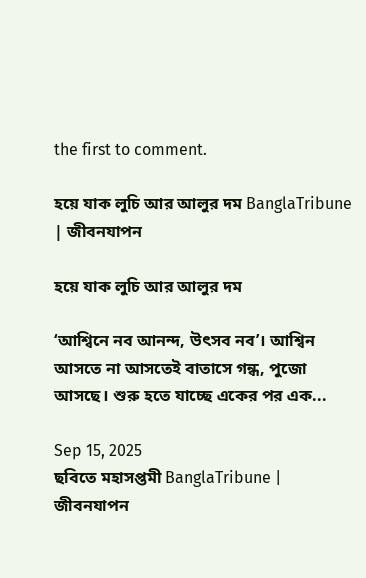the first to comment.

হয়ে যাক লুচি আর আলুর দম BanglaTribune | জীবনযাপন

হয়ে যাক লুচি আর আলুর দম

‘আশ্বিনে নব আনন্দ, উৎসব নব’। আশ্বিন আসতে না আসতেই বাতাসে গন্ধ, পুজো আসছে। শুরু হতে যাচ্ছে একের পর এক...

Sep 15, 2025
ছবিতে মহাসপ্তমী BanglaTribune | জীবনযাপন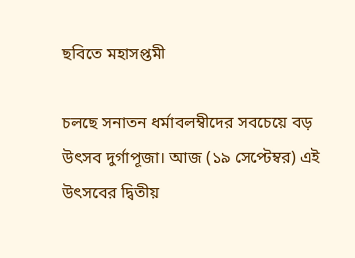ছবিতে মহাসপ্তমী

চলছে সনাতন ধর্মাবলম্বীদের সবচেয়ে বড় উৎসব দুর্গাপূজা। আজ (১৯ সেপ্টেম্বর) এই উৎসবের দ্বিতীয়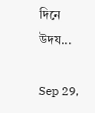দিনে উদয...

Sep 29,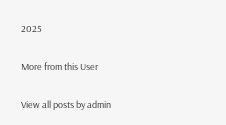2025

More from this User

View all posts by admin